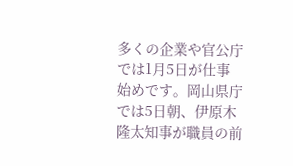多くの企業や官公庁では1月5日が仕事始めです。岡山県庁では5日朝、伊原木隆太知事が職員の前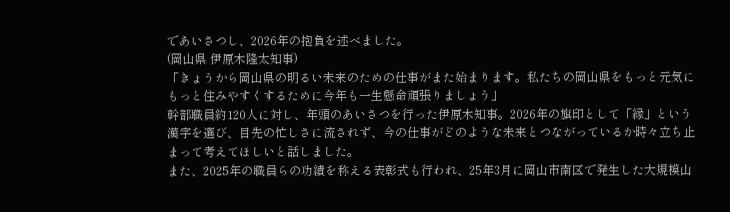であいさつし、2026年の抱負を述べました。
(岡山県 伊原木隆太知事)
「きょうから岡山県の明るい未来のための仕事がまた始まります。私たちの岡山県をもっと元気にもっと住みやすくするために今年も一生懸命頑張りましょう」
幹部職員約120人に対し、年頭のあいさつを行った伊原木知事。2026年の旗印として「縁」という漢字を選び、目先の忙しさに流されず、今の仕事がどのような未来とつながっているか時々立ち止まって考えてほしいと話しました。
また、2025年の職員らの功績を称える表彰式も行われ、25年3月に岡山市南区で発生した大規模山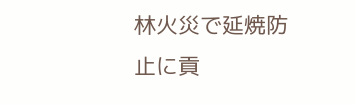林火災で延焼防止に貢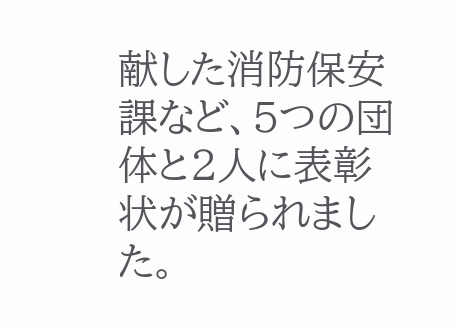献した消防保安課など、5つの団体と2人に表彰状が贈られました。